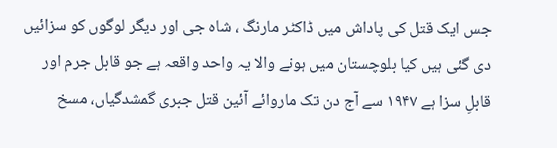جس ایک قتل کی پاداش میں ڈاکٹر مارنگ ، شاہ جی اور دیگر لوگوں کو سزائیں دی گئی ہیں کیا بلوچستان میں ہونے والا یہ واحد واقعہ ہے جو قابل جرم اور قابلِ سزا ہے ۱۹۴۷ سے آج دن تک ماروائے آئین قتل جبری گمشدگیاں، مسخ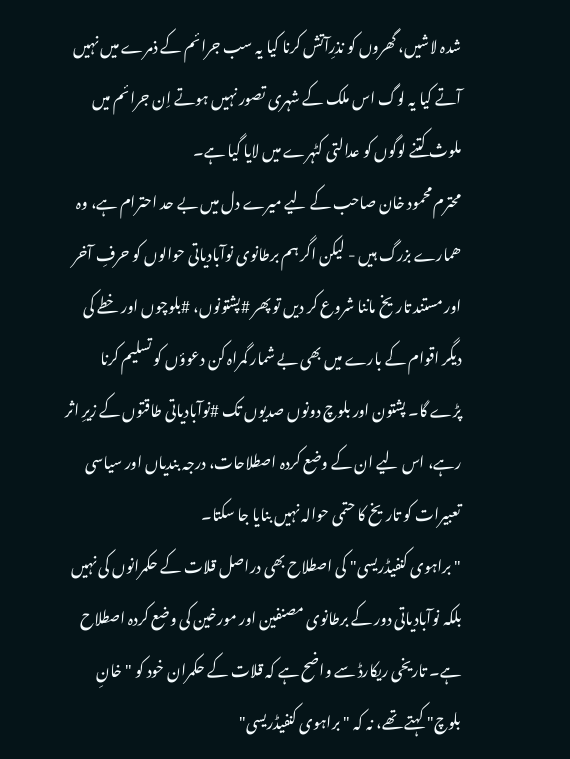شدہ لاشیں، گھروں کو نذرِآتش کرنا کیا یہ سب جرائم کے ذمرے میں نہیں آتے کیا یہ لوگ اس ملک کے شہری تصور نہیں ہوتے اِن جرائم میں ملوث کتنے لوگوں کو عدالتی کٹہرے میں لایا گیا ہے۔
محترم محمود خان صاحب کے لیے میرے دل میں بے حد احترام ہے، وہ ھمارے بزرگ ہیں - لیکن اگر ہم برطانوی نوآبادیاتی حوالوں کو حرفِ آخر اور مستند تاریخ ماننا شروع کر دیں تو پھر #پشتونوں، #بلوچوں اور خطے کی دیگر اقوام کے بارے میں بھی بے شمار گمراہ کن دعوؤں کو تسلیم کرنا پڑے گا۔ پشتون اور بلوچ دونوں صدیوں تک #نوآبادیاتی طاقتوں کے زیرِ اثر رہے، اس لیے ان کے وضع کردہ اصطلاحات، درجہ بندیاں اور سیاسی تعبیرات کو تاریخ کا حتمی حوالہ نہیں بنایا جا سکتا۔
"براہوی کنفیڈریسی" کی اصطلاح بھی دراصل قلات کے حکمرانوں کی نہیں بلکہ نوآبادیاتی دور کے برطانوی مصنفین اور مورخین کی وضع کردہ اصطلاح ہے۔ تاریخی ریکارڈ سے واضح ہے کہ قلات کے حکمران خود کو "خانِ بلوچ" کہتے تھے، نہ کہ "براہوی کنفیڈریسی"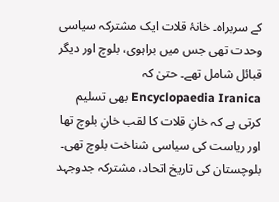کے سربراہ۔ خانۂ قلات ایک مشترکہ سیاسی وحدت تھی جس میں براہوی، بلوچ اور دیگر قبائل شامل تھے۔ حتیٰ کہ Encyclopaedia Iranica بھی تسلیم کرتی ہے کہ خانِ قلات کا لقب خانِ بلوچ تھا اور ریاست کی سیاسی شناخت بلوچ تھی۔
بلوچستان کی تاریخ اتحاد، مشترکہ جدوجہد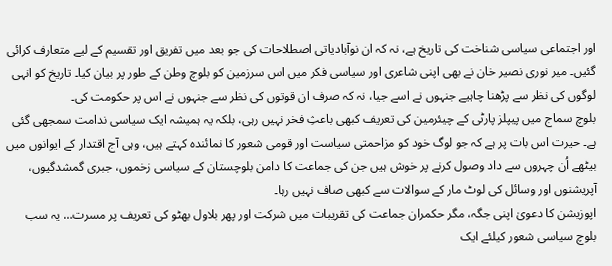اور اجتماعی سیاسی شناخت کی تاریخ ہے، نہ کہ ان نوآبادیاتی اصطلاحات کی جو بعد میں تفریق اور تقسیم کے لیے متعارف کرائی گئیں۔ میر نوری نصیر خان نے بھی اپنی شاعری اور سیاسی فکر میں اس سرزمین کو بلوچ وطن کے طور پر بیان کیا۔ تاریخ کو انہی لوگوں کی نظر سے پڑھنا چاہیے جنہوں نے اسے جیا، نہ کہ صرف ان قوتوں کی نظر سے جنہوں نے اس پر حکومت کی۔
بلوچ سماج میں پیپلز پارٹی کے چیئرمین کی تعریف کبھی باعثِ فخر نہیں رہی، بلکہ یہ ہمیشہ ایک سیاسی ندامت سمجھی گئی ہے۔ حیرت اس بات پر ہے کہ جو لوگ خود کو مزاحمتی سیاست اور قومی شعور کا نمائندہ کہتے ہیں، وہی آج اقتدار کے ایوانوں میں بیٹھے اُن چہروں سے داد وصول کرنے پر خوش ہیں جن کی جماعت کا دامن بلوچستان کے سیاسی زخموں، جبری گمشدگیوں، آپریشنوں اور وسائل کی لوٹ مار کے سوالات سے کبھی صاف نہیں رہا۔
اپوزیشن کا دعویٰ اپنی جگہ، مگر حکمران جماعت کی تقریبات میں شرکت اور پھر بلاول بھٹو کی تعریف پر مسرت… یہ سب بلوچ سیاسی شعور کیلئے ایک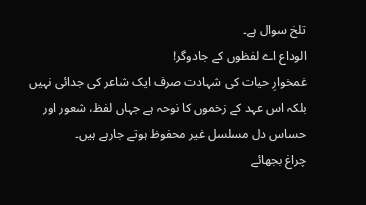تلخ سوال ہے۔
الوداع اے لفظوں کے جادوگر!
غمخوارِ حیات کی شہادت صرف ایک شاعر کی جدائی نہیں بلکہ اس عہد کے زخموں کا نوحہ ہے جہاں لفظ، شعور اور حساس دل مسلسل غیر محفوظ ہوتے جارہے ہیں۔
چراغ بجھائے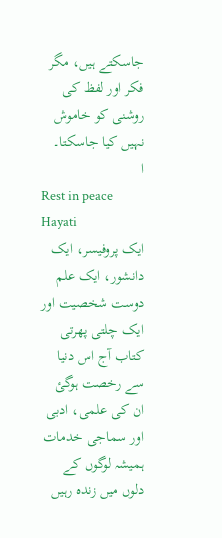جاسکتے ہیں، مگر فکر اور لفظ کی روشنی کو خاموش نہیں کیا جاسکتا۔
ا
Rest in peace Hayati
ایک پروفیسر، ایک دانشور، ایک علم دوست شخصیت اور ایک چلتی پھرتی کتاب آج اس دنیا سے رخصت ہوگئ
ان کی علمی، ادبی اور سماجی خدمات ہمیشہ لوگوں کے دلوں میں زندہ رہیں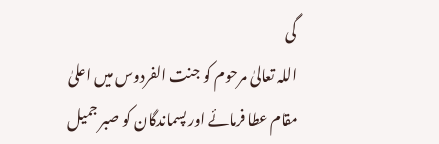گی
اللہ تعالیٰ مرحوم کو جنت الفردوس میں اعلیٰ مقام عطا فرمائے اور پسماندگان کو صبر جمیل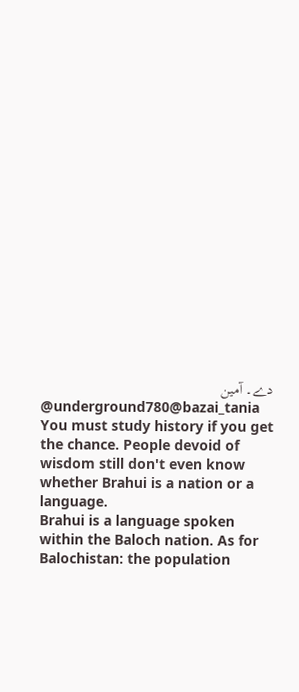دے۔ آمین
@underground780@bazai_tania You must study history if you get the chance. People devoid of wisdom still don't even know whether Brahui is a nation or a language.
Brahui is a language spoken within the Baloch nation. As for Balochistan: the population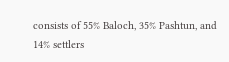consists of 55% Baloch, 35% Pashtun, and 14% settlers